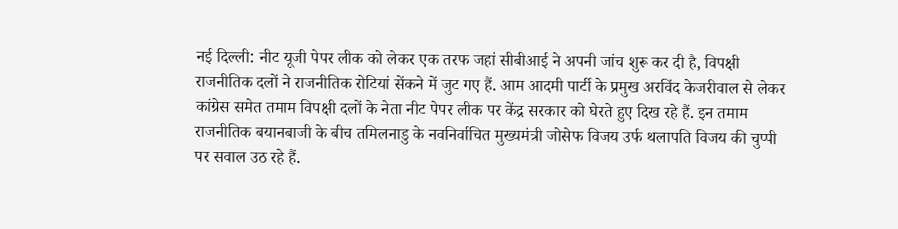नई दिल्ली: नीट यूजी पेपर लीक को लेकर एक तरफ जहां सीबीआई ने अपनी जांच शुरू कर दी है, विपक्षी राजनीतिक दलों ने राजनीतिक रोटियां सेंकने में जुट गए हैं. आम आदमी पार्टी के प्रमुख अरविंद केजरीवाल से लेकर कांग्रेस समेत तमाम विपक्षी दलों के नेता नीट पेपर लीक पर केंद्र सरकार को घेरते हुए दिख रहे हैं. इन तमाम राजनीतिक बयानबाजी के बीच तमिलनाडु के नवनिर्वाचित मुख्यमंत्री जोसेफ विजय उर्फ थलापति विजय की चुप्पी पर सवाल उठ रहे हैं.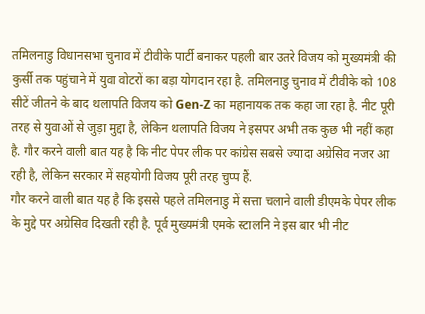तमिलनाडु विधानसभा चुनाव में टीवीके पार्टी बनाकर पहली बार उतरे विजय को मुख्यमंत्री की कुर्सी तक पहुंचाने में युवा वोटरों का बड़ा योगदान रहा है. तमिलनाडु चुनाव में टीवीके को 108 सीटें जीतने के बाद थलापति विजय को Gen-Z का महानायक तक कहा जा रहा है. नीट पूरी तरह से युवाओं से जुड़ा मुद्दा है, लेकिन थलापति विजय ने इसपर अभी तक कुछ भी नहीं कहा है. गौर करने वाली बात यह है कि नीट पेपर लीक पर कांग्रेस सबसे ज्यादा अग्रेसिव नजर आ रही है, लेकिन सरकार में सहयोगी विजय पूरी तरह चुप्प हैं.
गौर करने वाली बात यह है कि इससे पहले तमिलनाडु में सत्ता चलाने वाली डीएमके पेपर लीक के मुद्दे पर अग्रेसिव दिखती रही है. पूर्व मुख्यमंत्री एमके स्टालनि ने इस बार भी नीट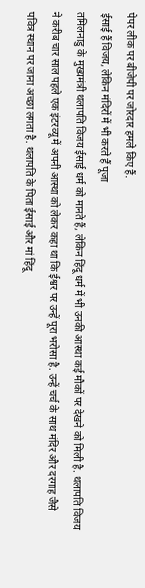पेपर लीक पर बीजेपी पर जोरदार हमले किए हैं.
ईसाई हैं विजय, लेकिन मंदिरों में भी करते हैं पूजा
तमिलनाडु के मुख्यमंत्री थलापति विजय ईसाई धर्म को मानते हैं, लेकिन हिंदू धर्म में भी उनकी आस्था कई मौकों पर देखने को मिली है. थलापति विजय ने करीब चार साल पहले एक इंटरव्यू में अपनी आस्था को लेकर कहा था कि ईश्वर पर उन्हें पूरा भरोसा है. उन्हें चर्च के साथ मंदिर और दरगाह जैसे पवित्र स्थान पर जाना अच्छा लगता है. थलापति के पिता ईसाई और मां हिंदू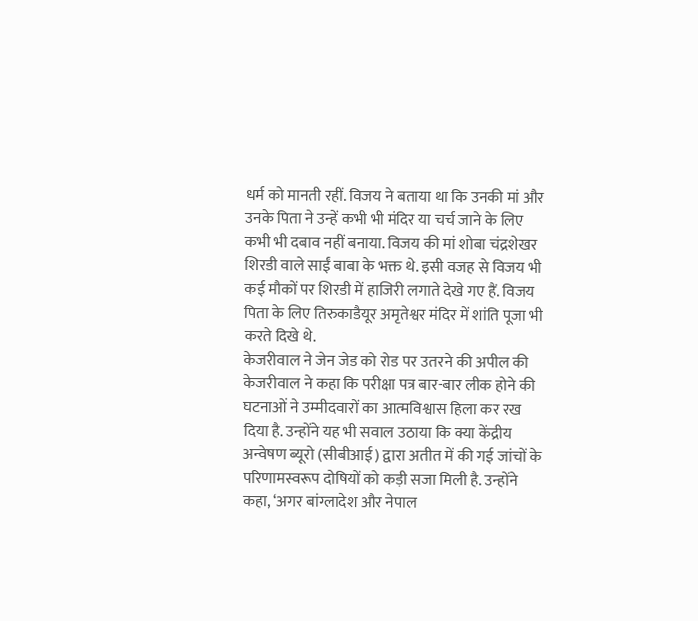धर्म को मानती रहीं. विजय ने बताया था कि उनकी मां और उनके पिता ने उन्हें कभी भी मंदिर या चर्च जाने के लिए कभी भी दबाव नहीं बनाया. विजय की मां शोबा चंद्रशेखर शिरडी वाले साईं बाबा के भक्त थे. इसी वजह से विजय भी कई मौकों पर शिरडी में हाजिरी लगाते देखे गए हैं. विजय पिता के लिए तिरुकाडैयूर अमृतेश्वर मंदिर में शांति पूजा भी करते दिखे थे.
केजरीवाल ने जेन जेड को रोड पर उतरने की अपील की
केजरीवाल ने कहा कि परीक्षा पत्र बार-बार लीक होने की घटनाओं ने उम्मीदवारों का आत्मविश्वास हिला कर रख दिया है. उन्होंने यह भी सवाल उठाया कि क्या केंद्रीय अन्वेषण ब्यूरो (सीबीआई) द्वारा अतीत में की गई जांचों के परिणामस्वरूप दोषियों को कड़ी सजा मिली है. उन्होंने कहा, ‘अगर बांग्लादेश और नेपाल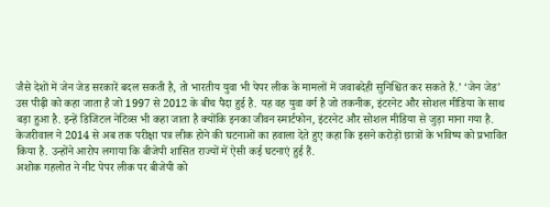जैसे देशों में जेन जेड सरकारें बदल सकती है, तो भारतीय युवा भी पेपर लीक के मामलों में जवाबदेही सुनिश्चित कर सकते हैं.’ ‘जेन जेड’ उस पीढ़ी को कहा जाता है जो 1997 से 2012 के बीच पैदा हुई है. यह वह युवा वर्ग है जो तकनीक, इंटरनेट और सोशल मीडिया के साथ बड़ा हुआ है. इन्हें डिजिटल नेटिव्स भी कहा जाता है क्योंकि इनका जीवन स्मार्टफोन, इंटरनेट और सोशल मीडिया से जुड़ा माना गया है. केजरीवाल ने 2014 से अब तक परीक्षा पत्र लीक होने की घटनाओं का हवाला देते हुए कहा कि इसने करोड़ों छात्रों के भविष्य को प्रभावित किया है. उन्होंने आरोप लगाया कि बीजेपी शासित राज्यों में ऐसी कई घटनाएं हुई हैं.
अशोक गहलोत ने नीट पेपर लीक पर बीजेपी को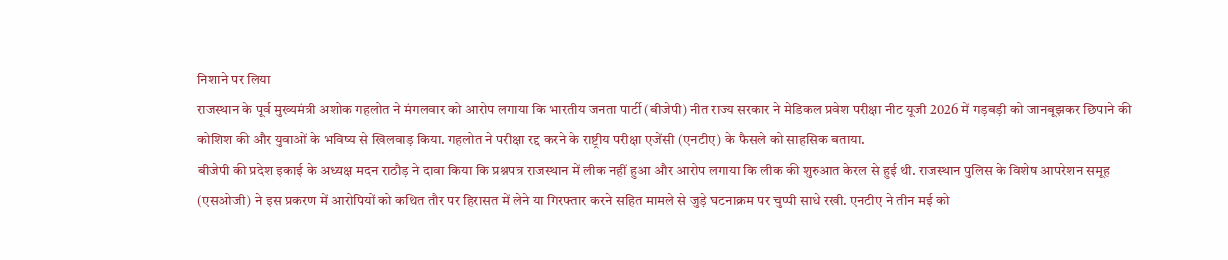निशाने पर लिया
राजस्थान के पूर्व मुख्यमंत्री अशोक गहलोत ने मंगलवार को आरोप लगाया कि भारतीय जनता पार्टी (बीजेपी) नीत राज्य सरकार ने मेडिकल प्रवेश परीक्षा नीट यूजी 2026 में गड़बड़ी को जानबूझकर छिपाने की कोशिश की और युवाओं के भविष्य से खिलवाड़ किया. गहलोत ने परीक्षा रद्द करने के राष्ट्रीय परीक्षा एजेंसी (एनटीए) के फैसले को साहसिक बताया.
बीजेपी की प्रदेश इकाई के अध्यक्ष मदन राठौड़ ने दावा किया कि प्रश्नपत्र राजस्थान में लीक नहीं हुआ और आरोप लगाया कि लीक की शुरुआत केरल से हुई थी. राजस्थान पुलिस के विशेष आपरेशन समूह (एसओजी) ने इस प्रकरण में आरोपियों को कथित तौर पर हिरासत में लेने या गिरफ्तार करने सहित मामले से जुड़े घटनाक्रम पर चुप्पी साधे रखी. एनटीए ने तीन मई को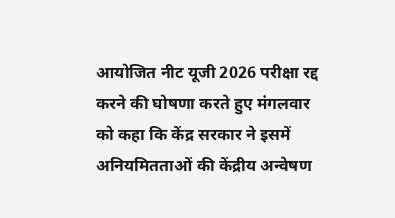आयोजित नीट यूजी 2026 परीक्षा रद्द करने की घोषणा करते हुए मंगलवार को कहा कि केंद्र सरकार ने इसमें अनियमितताओं की केंद्रीय अन्वेषण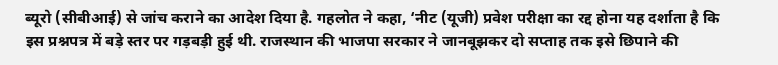ब्यूरो (सीबीआई) से जांच कराने का आदेश दिया है. गहलोत ने कहा, ‘नीट (यूजी) प्रवेश परीक्षा का रद्द होना यह दर्शाता है कि इस प्रश्नपत्र में बड़े स्तर पर गड़बड़ी हुई थी. राजस्थान की भाजपा सरकार ने जानबूझकर दो सप्ताह तक इसे छिपाने की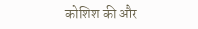कोशिश की और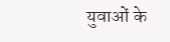युवाओं के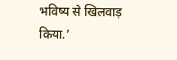भविष्य से खिलवाड़ किया.’